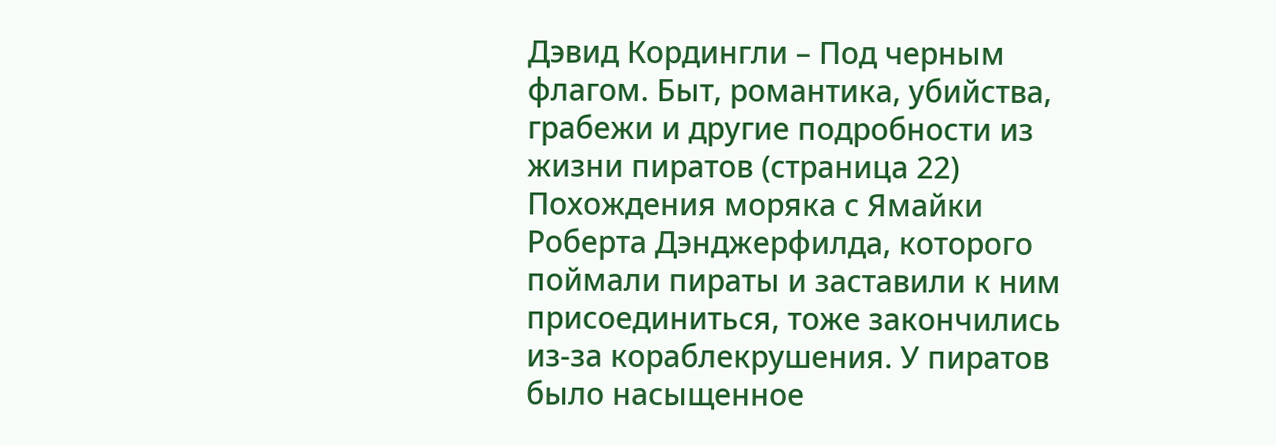Дэвид Кордингли – Под черным флагом. Быт, романтика, убийства, грабежи и другие подробности из жизни пиратов (страница 22)
Похождения моряка с Ямайки Роберта Дэнджерфилда, которого поймали пираты и заставили к ним присоединиться, тоже закончились из-за кораблекрушения. У пиратов было насыщенное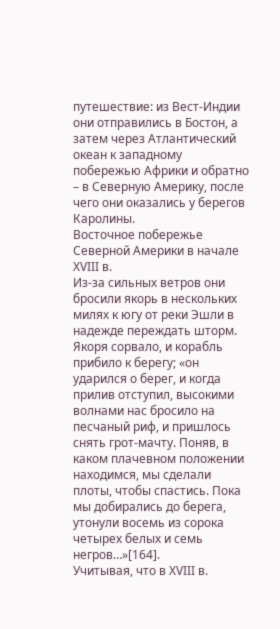путешествие: из Вест-Индии они отправились в Бостон, а затем через Атлантический океан к западному побережью Африки и обратно – в Северную Америку, после чего они оказались у берегов Каролины.
Восточное побережье Северной Америки в начале XVIII в.
Из-за сильных ветров они бросили якорь в нескольких милях к югу от реки Эшли в надежде переждать шторм. Якоря сорвало, и корабль прибило к берегу; «он ударился о берег, и когда прилив отступил, высокими волнами нас бросило на песчаный риф, и пришлось снять грот-мачту. Поняв, в каком плачевном положении находимся, мы сделали плоты, чтобы спастись. Пока мы добирались до берега, утонули восемь из сорока четырех белых и семь негров…»[164].
Учитывая, что в XVIII в.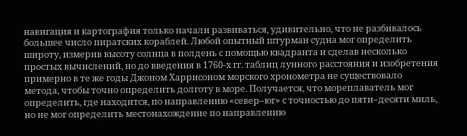навигация и картография только начали развиваться, удивительно, что не разбивалось большее число пиратских кораблей. Любой опытный штурман судна мог определить широту, измерив высоту солнца в полдень с помощью квадранта и сделав несколько простых вычислений, но до введения в 1760-х гг. таблиц лунного расстояния и изобретения примерно в те же годы Джоном Харрисоном морского хронометра не существовало метода, чтобы точно определить долготу в море. Получается, что мореплаватель мог определить, где находится, по направлению «север–юг» с точностью до пяти–десяти миль, но не мог определить местонахождение по направлению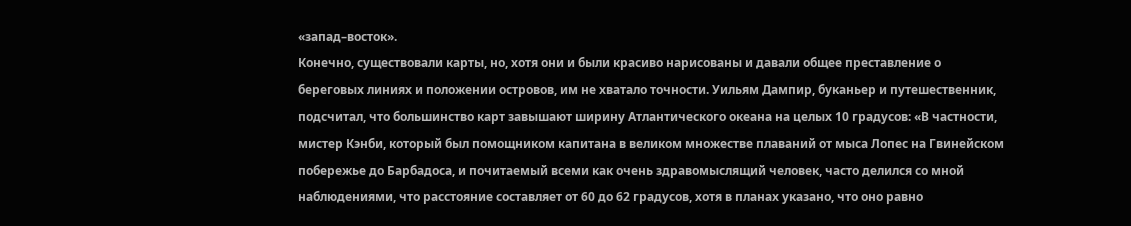«запад–восток».
Конечно, существовали карты, но, хотя они и были красиво нарисованы и давали общее преставление о береговых линиях и положении островов, им не хватало точности. Уильям Дампир, буканьер и путешественник, подсчитал, что большинство карт завышают ширину Атлантического океана на целых 10 градусов: «В частности, мистер Кэнби, который был помощником капитана в великом множестве плаваний от мыса Лопес на Гвинейском побережье до Барбадоса, и почитаемый всеми как очень здравомыслящий человек, часто делился со мной наблюдениями, что расстояние составляет от 60 до 62 градусов, хотя в планах указано, что оно равно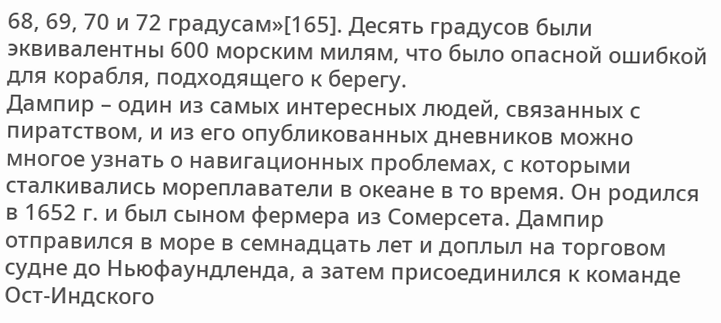68, 69, 70 и 72 градусам»[165]. Десять градусов были эквивалентны 600 морским милям, что было опасной ошибкой для корабля, подходящего к берегу.
Дампир – один из самых интересных людей, связанных с пиратством, и из его опубликованных дневников можно многое узнать о навигационных проблемах, с которыми сталкивались мореплаватели в океане в то время. Он родился в 1652 г. и был сыном фермера из Сомерсета. Дампир отправился в море в семнадцать лет и доплыл на торговом судне до Ньюфаундленда, а затем присоединился к команде Ост-Индского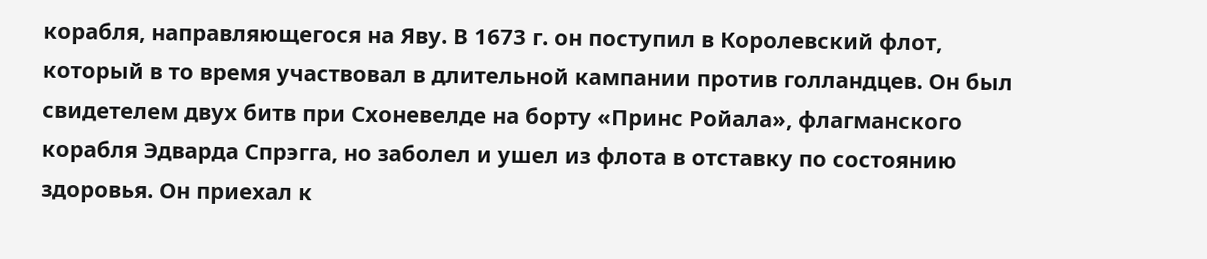корабля, направляющегося на Яву. В 1673 г. он поступил в Королевский флот, который в то время участвовал в длительной кампании против голландцев. Он был свидетелем двух битв при Схоневелде на борту «Принс Ройала», флагманского корабля Эдварда Спрэгга, но заболел и ушел из флота в отставку по состоянию здоровья. Он приехал к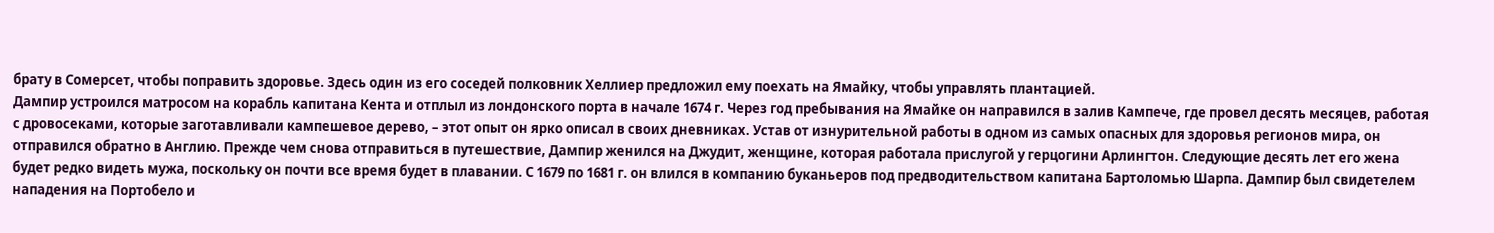брату в Сомерсет, чтобы поправить здоровье. Здесь один из его соседей полковник Хеллиер предложил ему поехать на Ямайку, чтобы управлять плантацией.
Дампир устроился матросом на корабль капитана Кента и отплыл из лондонского порта в начале 1674 г. Через год пребывания на Ямайке он направился в залив Кампече, где провел десять месяцев, работая с дровосеками, которые заготавливали кампешевое дерево, – этот опыт он ярко описал в своих дневниках. Устав от изнурительной работы в одном из самых опасных для здоровья регионов мира, он отправился обратно в Англию. Прежде чем снова отправиться в путешествие, Дампир женился на Джудит, женщине, которая работала прислугой у герцогини Арлингтон. Следующие десять лет его жена будет редко видеть мужа, поскольку он почти все время будет в плавании. С 1679 по 1681 г. он влился в компанию буканьеров под предводительством капитана Бартоломью Шарпа. Дампир был свидетелем нападения на Портобело и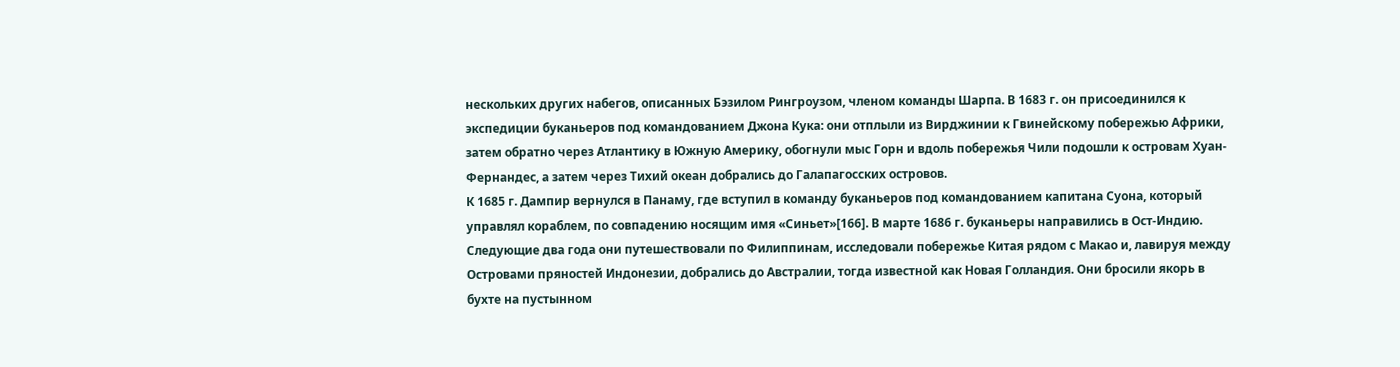нескольких других набегов, описанных Бэзилом Рингроузом, членом команды Шарпа. В 1683 г. он присоединился к экспедиции буканьеров под командованием Джона Кука: они отплыли из Вирджинии к Гвинейскому побережью Африки, затем обратно через Атлантику в Южную Америку, обогнули мыс Горн и вдоль побережья Чили подошли к островам Хуан-Фернандес, а затем через Тихий океан добрались до Галапагосских островов.
К 1685 г. Дампир вернулся в Панаму, где вступил в команду буканьеров под командованием капитана Суона, который управлял кораблем, по совпадению носящим имя «Синьет»[166]. В марте 1686 г. буканьеры направились в Ост-Индию. Следующие два года они путешествовали по Филиппинам, исследовали побережье Китая рядом с Макао и, лавируя между Островами пряностей Индонезии, добрались до Австралии, тогда известной как Новая Голландия. Они бросили якорь в бухте на пустынном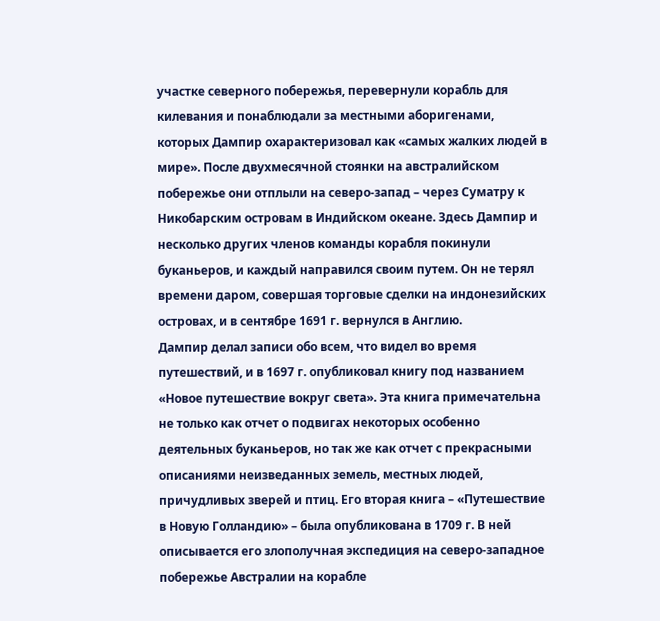участке северного побережья, перевернули корабль для килевания и понаблюдали за местными аборигенами, которых Дампир охарактеризовал как «самых жалких людей в мире». После двухмесячной стоянки на австралийском побережье они отплыли на северо-запад – через Суматру к Никобарским островам в Индийском океане. Здесь Дампир и несколько других членов команды корабля покинули буканьеров, и каждый направился своим путем. Он не терял времени даром, совершая торговые сделки на индонезийских островах, и в сентябре 1691 г. вернулся в Англию.
Дампир делал записи обо всем, что видел во время путешествий, и в 1697 г. опубликовал книгу под названием «Новое путешествие вокруг света». Эта книга примечательна не только как отчет о подвигах некоторых особенно деятельных буканьеров, но так же как отчет с прекрасными описаниями неизведанных земель, местных людей, причудливых зверей и птиц. Его вторая книга – «Путешествие в Новую Голландию» – была опубликована в 1709 г. В ней описывается его злополучная экспедиция на северо-западное побережье Австралии на корабле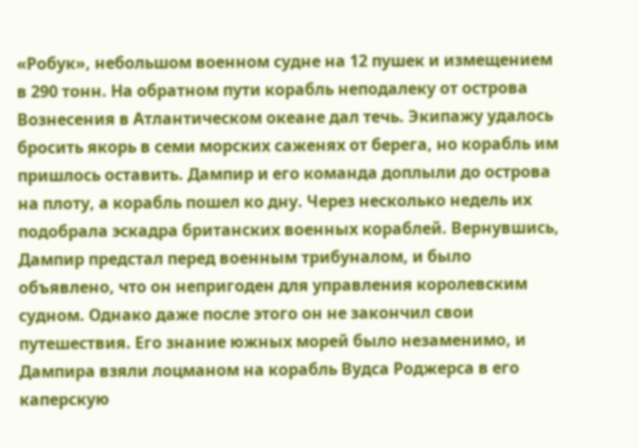«Робук», небольшом военном судне на 12 пушек и измещением в 290 тонн. На обратном пути корабль неподалеку от острова Вознесения в Атлантическом океане дал течь. Экипажу удалось бросить якорь в семи морских саженях от берега, но корабль им пришлось оставить. Дампир и его команда доплыли до острова на плоту, а корабль пошел ко дну. Через несколько недель их подобрала эскадра британских военных кораблей. Вернувшись, Дампир предстал перед военным трибуналом, и было объявлено, что он непригоден для управления королевским судном. Однако даже после этого он не закончил свои путешествия. Его знание южных морей было незаменимо, и Дампира взяли лоцманом на корабль Вудса Роджерса в его каперскую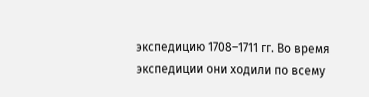экспедицию 1708–1711 гг. Во время экспедиции они ходили по всему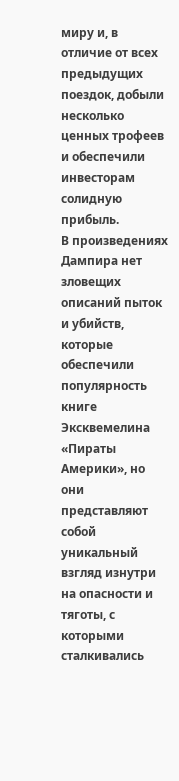миру и, в отличие от всех предыдущих поездок, добыли несколько ценных трофеев и обеспечили инвесторам солидную прибыль.
В произведениях Дампира нет зловещих описаний пыток и убийств, которые обеспечили популярность книге Эксквемелина «Пираты Америки», но они представляют собой уникальный взгляд изнутри на опасности и тяготы, с которыми сталкивались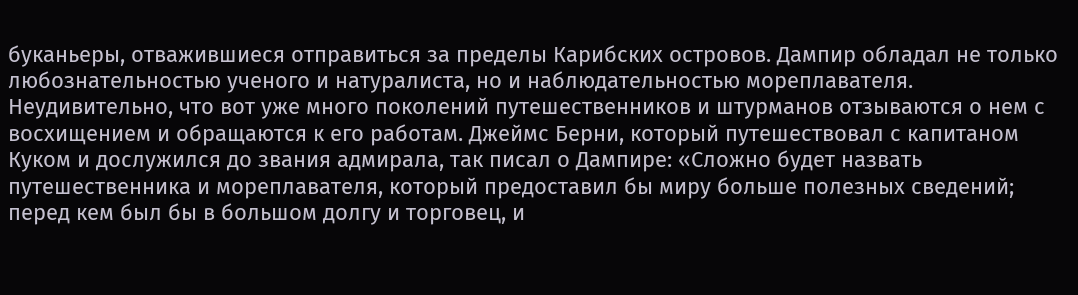буканьеры, отважившиеся отправиться за пределы Карибских островов. Дампир обладал не только любознательностью ученого и натуралиста, но и наблюдательностью мореплавателя. Неудивительно, что вот уже много поколений путешественников и штурманов отзываются о нем с восхищением и обращаются к его работам. Джеймс Берни, который путешествовал с капитаном Куком и дослужился до звания адмирала, так писал о Дампире: «Сложно будет назвать путешественника и мореплавателя, который предоставил бы миру больше полезных сведений; перед кем был бы в большом долгу и торговец, и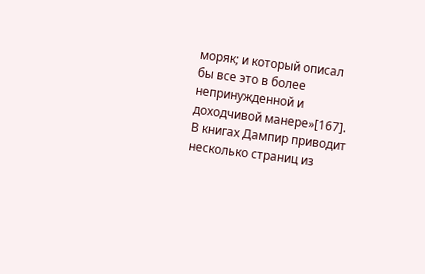моряк; и который описал бы все это в более непринужденной и доходчивой манере»[167].
В книгах Дампир приводит несколько страниц из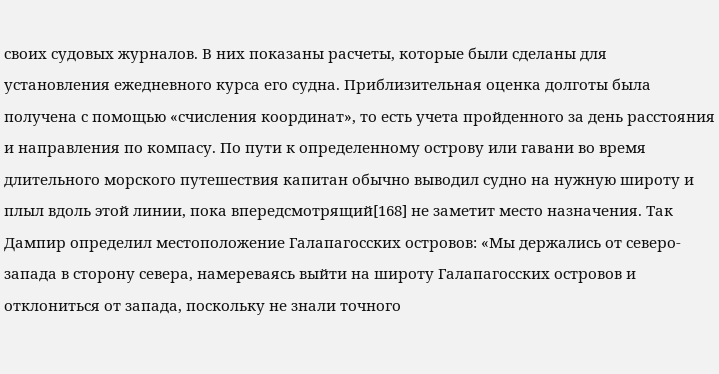своих судовых журналов. В них показаны расчеты, которые были сделаны для установления ежедневного курса его судна. Приблизительная оценка долготы была получена с помощью «счисления координат», то есть учета пройденного за день расстояния и направления по компасу. По пути к определенному острову или гавани во время длительного морского путешествия капитан обычно выводил судно на нужную широту и плыл вдоль этой линии, пока впередсмотрящий[168] не заметит место назначения. Так Дампир определил местоположение Галапагосских островов: «Мы держались от северо-запада в сторону севера, намереваясь выйти на широту Галапагосских островов и отклониться от запада, поскольку не знали точного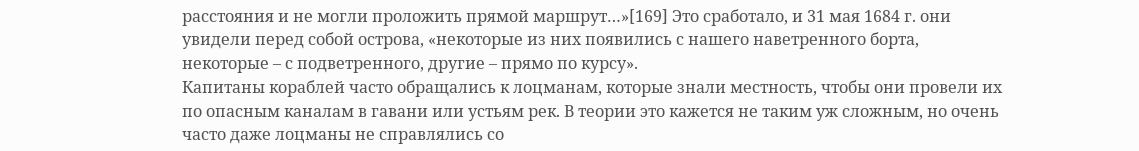расстояния и не могли проложить прямой маршрут…»[169] Это сработало, и 31 мая 1684 г. они увидели перед собой острова, «некоторые из них появились с нашего наветренного борта, некоторые – с подветренного, другие – прямо по курсу».
Капитаны кораблей часто обращались к лоцманам, которые знали местность, чтобы они провели их по опасным каналам в гавани или устьям рек. В теории это кажется не таким уж сложным, но очень часто даже лоцманы не справлялись со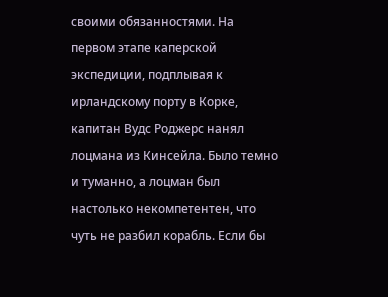своими обязанностями. На первом этапе каперской экспедиции, подплывая к ирландскому порту в Корке, капитан Вудс Роджерс нанял лоцмана из Кинсейла. Было темно и туманно, а лоцман был настолько некомпетентен, что чуть не разбил корабль. Если бы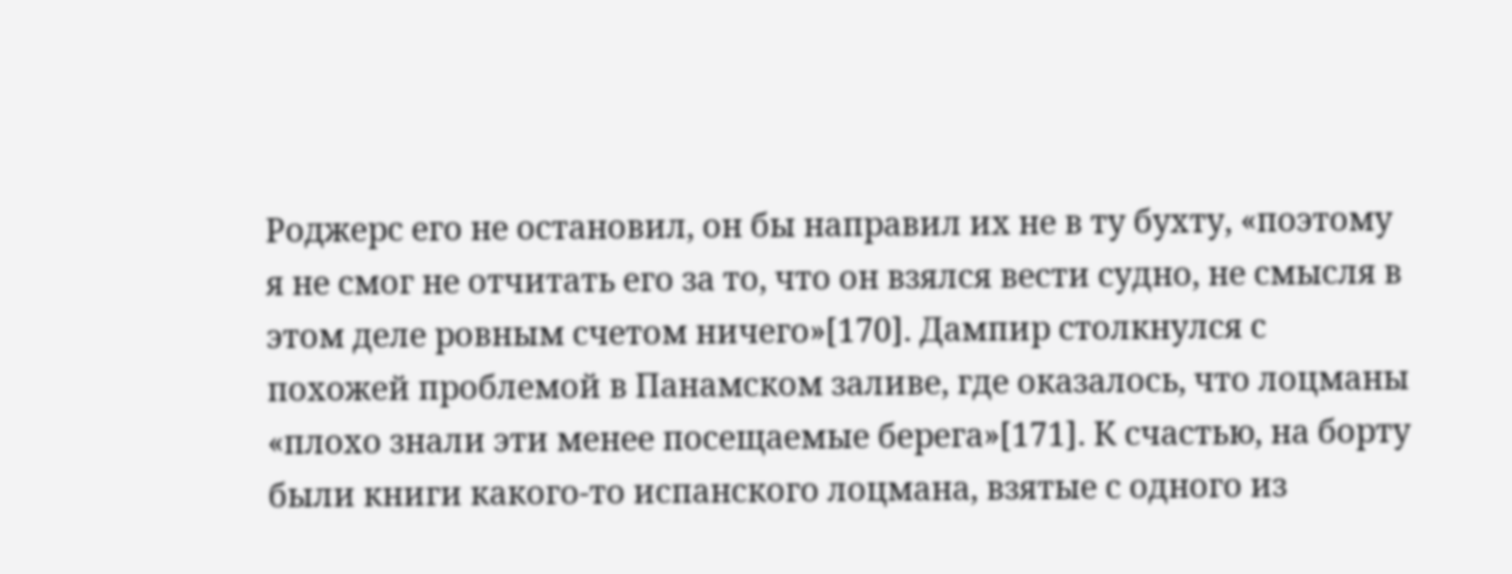Роджерс его не остановил, он бы направил их не в ту бухту, «поэтому я не смог не отчитать его за то, что он взялся вести судно, не смысля в этом деле ровным счетом ничего»[170]. Дампир столкнулся с похожей проблемой в Панамском заливе, где оказалось, что лоцманы «плохо знали эти менее посещаемые берега»[171]. К счастью, на борту были книги какого-то испанского лоцмана, взятые с одного из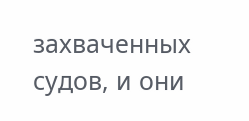захваченных судов, и они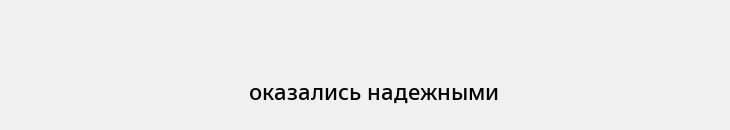оказались надежными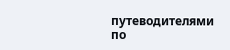путеводителями по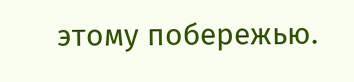этому побережью.